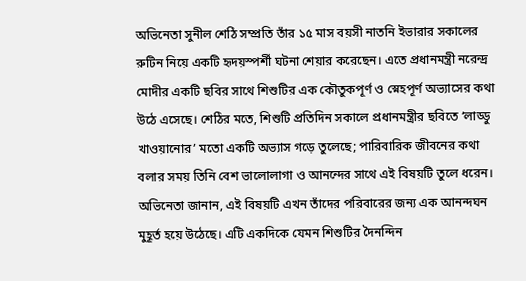অভিনেতা সুনীল শেঠি সম্প্রতি তাঁর ১৫ মাস বয়সী নাতনি ইভারার সকালের রুটিন নিয়ে একটি হৃদয়স্পর্শী ঘটনা শেয়ার করেছেন। এতে প্রধানমন্ত্রী নরেন্দ্র মোদীর একটি ছবির সাথে শিশুটির এক কৌতুকপূর্ণ ও স্নেহপূর্ণ অভ্যাসের কথা উঠে এসেছে। শেঠির মতে, শিশুটি প্রতিদিন সকালে প্রধানমন্ত্রীর ছবিতে ‘লাড্ডু খাওয়ানোর’ মতো একটি অভ্যাস গড়ে তুলেছে; পারিবারিক জীবনের কথা বলার সময় তিনি বেশ ভালোলাগা ও আনন্দের সাথে এই বিষয়টি তুলে ধরেন। অভিনেতা জানান, এই বিষয়টি এখন তাঁদের পরিবারের জন্য এক আনন্দঘন মুহূর্ত হয়ে উঠেছে। এটি একদিকে যেমন শিশুটির দৈনন্দিন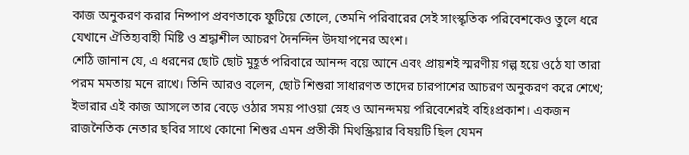কাজ অনুকরণ করার নিষ্পাপ প্রবণতাকে ফুটিয়ে তোলে, তেমনি পরিবারের সেই সাংস্কৃতিক পরিবেশকেও তুলে ধরে যেখানে ঐতিহ্যবাহী মিষ্টি ও শ্রদ্ধাশীল আচরণ দৈনন্দিন উদযাপনের অংশ।
শেঠি জানান যে, এ ধরনের ছোট ছোট মুহূর্ত পরিবারে আনন্দ বয়ে আনে এবং প্রায়শই স্মরণীয় গল্প হয়ে ওঠে যা তারা পরম মমতায় মনে রাখে। তিনি আরও বলেন, ছোট শিশুরা সাধারণত তাদের চারপাশের আচরণ অনুকরণ করে শেখে; ইভারার এই কাজ আসলে তার বেড়ে ওঠার সময় পাওয়া স্নেহ ও আনন্দময় পরিবেশেরই বহিঃপ্রকাশ। একজন রাজনৈতিক নেতার ছবির সাথে কোনো শিশুর এমন প্রতীকী মিথস্ক্রিয়ার বিষয়টি ছিল যেমন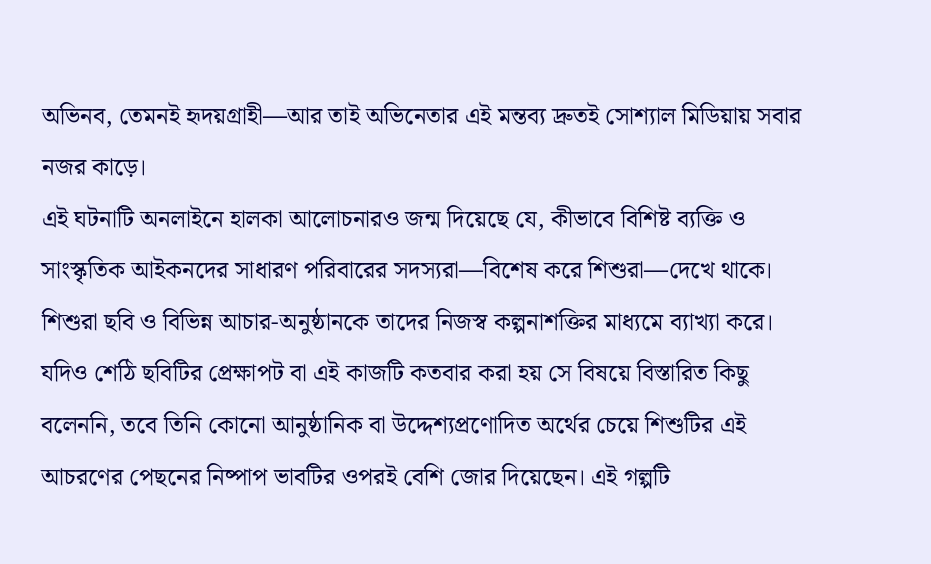অভিনব, তেমনই হৃদয়গ্রাহী—আর তাই অভিনেতার এই মন্তব্য দ্রুতই সোশ্যাল মিডিয়ায় সবার নজর কাড়ে।
এই ঘটনাটি অনলাইনে হালকা আলোচনারও জন্ম দিয়েছে যে, কীভাবে বিশিষ্ট ব্যক্তি ও সাংস্কৃতিক আইকনদের সাধারণ পরিবারের সদস্যরা—বিশেষ করে শিশুরা—দেখে থাকে। শিশুরা ছবি ও বিভিন্ন আচার-অনুষ্ঠানকে তাদের নিজস্ব কল্পনাশক্তির মাধ্যমে ব্যাখ্যা করে। যদিও শেঠি ছবিটির প্রেক্ষাপট বা এই কাজটি কতবার করা হয় সে বিষয়ে বিস্তারিত কিছু বলেননি, তবে তিনি কোনো আনুষ্ঠানিক বা উদ্দেশ্যপ্রণোদিত অর্থের চেয়ে শিশুটির এই আচরণের পেছনের নিষ্পাপ ভাবটির ওপরই বেশি জোর দিয়েছেন। এই গল্পটি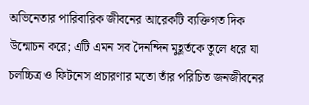অভিনেতার পারিবারিক জীবনের আরেকটি ব্যক্তিগত দিক উন্মোচন করে; এটি এমন সব দৈনন্দিন মুহূর্তকে তুলে ধরে যা চলচ্চিত্র ও ফিটনেস প্রচারণার মতো তাঁর পরিচিত জনজীবনের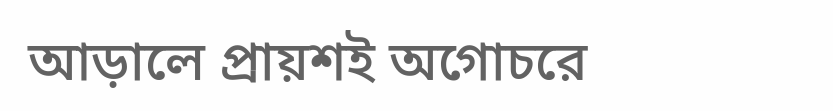আড়ালে প্রায়শই অগোচরে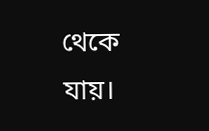থেকে যায়।